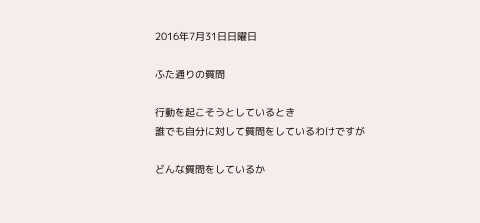2016年7月31日日曜日

ふた通りの質問

行動を起こそうとしているとき
誰でも自分に対して質問をしているわけですが

どんな質問をしているか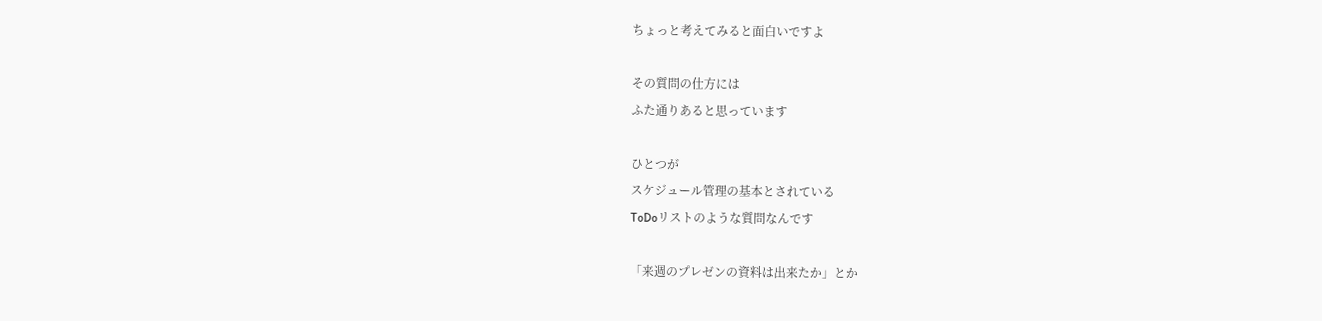ちょっと考えてみると面白いですよ

その質問の仕方には
ふた通りあると思っています

ひとつが
スケジュール管理の基本とされている
ToDoリストのような質問なんです

「来週のプレゼンの資料は出来たか」とか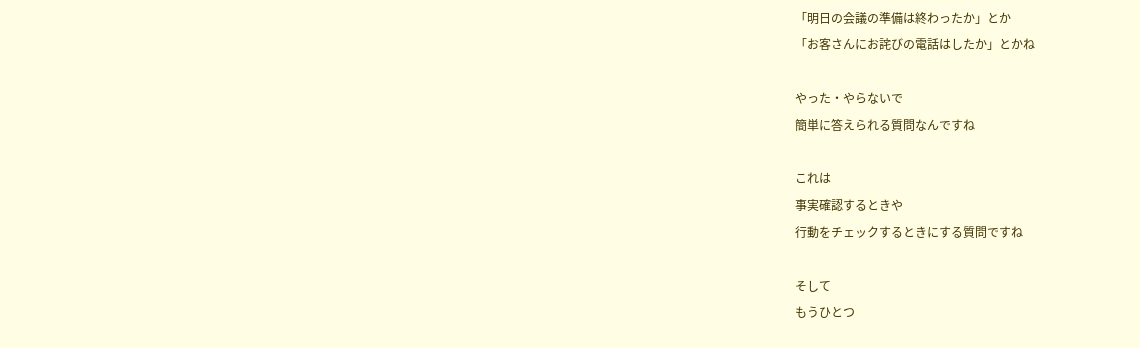「明日の会議の準備は終わったか」とか
「お客さんにお詫びの電話はしたか」とかね

やった・やらないで
簡単に答えられる質問なんですね

これは
事実確認するときや
行動をチェックするときにする質問ですね

そして
もうひとつ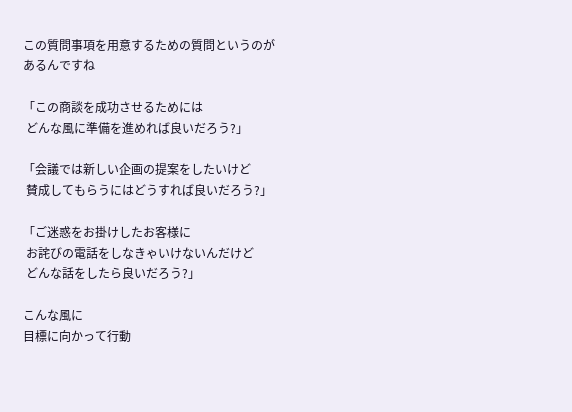この質問事項を用意するための質問というのが
あるんですね

「この商談を成功させるためには
 どんな風に準備を進めれば良いだろう?」

「会議では新しい企画の提案をしたいけど
 賛成してもらうにはどうすれば良いだろう?」

「ご迷惑をお掛けしたお客様に
 お詫びの電話をしなきゃいけないんだけど
 どんな話をしたら良いだろう?」

こんな風に
目標に向かって行動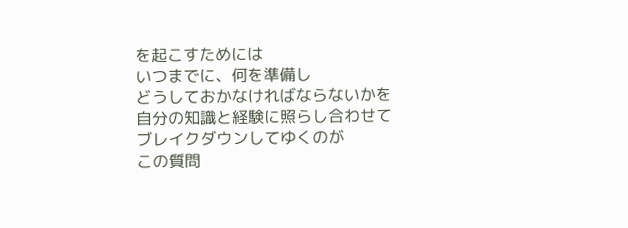を起こすためには
いつまでに、何を準備し
どうしておかなければならないかを
自分の知識と経験に照らし合わせて
ブレイクダウンしてゆくのが
この質問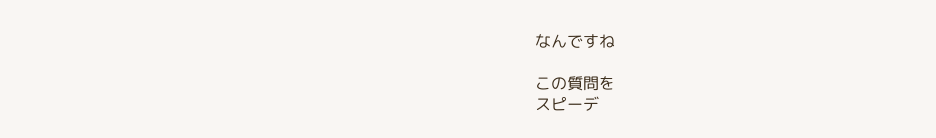なんですね

この質問を
スピーデ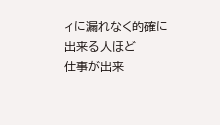ィに漏れなく的確に出来る人ほど
仕事が出来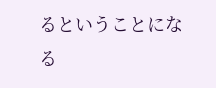るということになる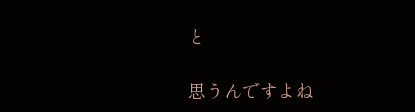と

思うんですよね